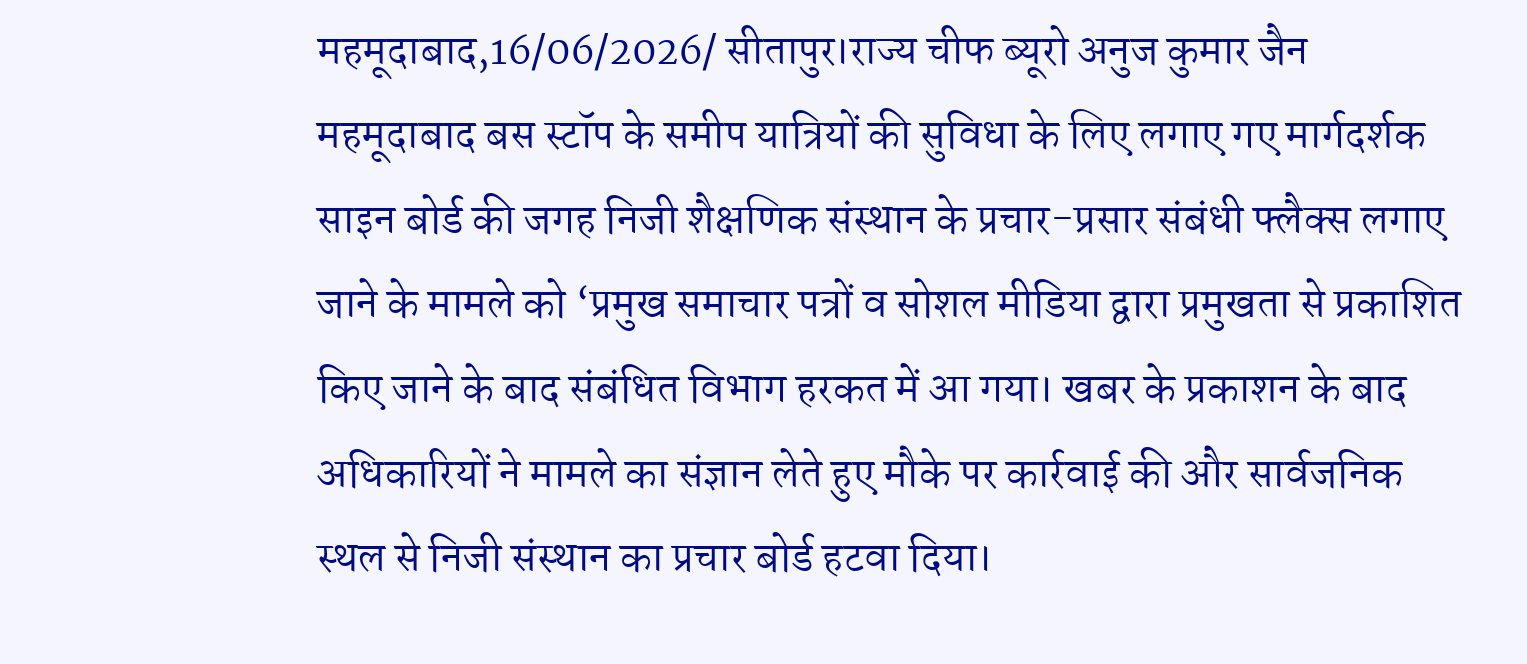महमूदाबाद,16/06/2026/ सीतापुर।राज्य चीफ ब्यूरो अनुज कुमार जैन
महमूदाबाद बस स्टॉप के समीप यात्रियों की सुविधा के लिए लगाए गए मार्गदर्शक साइन बोर्ड की जगह निजी शैक्षणिक संस्थान के प्रचार-प्रसार संबंधी फ्लैक्स लगाए जाने के मामले को ‘प्रमुख समाचार पत्रों व सोशल मीडिया द्वारा प्रमुखता से प्रकाशित किए जाने के बाद संबंधित विभाग हरकत में आ गया। खबर के प्रकाशन के बाद अधिकारियों ने मामले का संज्ञान लेते हुए मौके पर कार्रवाई की और सार्वजनिक स्थल से निजी संस्थान का प्रचार बोर्ड हटवा दिया।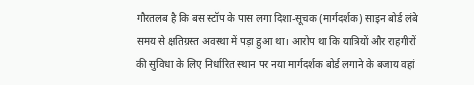गौरतलब है कि बस स्टॉप के पास लगा दिशा-सूचक (मार्गदर्शक) साइन बोर्ड लंबे समय से क्षतिग्रस्त अवस्था में पड़ा हुआ था। आरोप था कि यात्रियों और राहगीरों की सुविधा के लिए निर्धारित स्थान पर नया मार्गदर्शक बोर्ड लगाने के बजाय वहां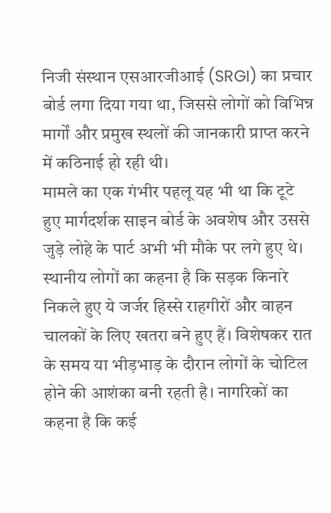निजी संस्थान एसआरजीआई (SRGI) का प्रचार बोर्ड लगा दिया गया था, जिससे लोगों को विभिन्न मार्गों और प्रमुख स्थलों की जानकारी प्राप्त करने में कठिनाई हो रही थी।
मामले का एक गंभीर पहलू यह भी था कि टूटे हुए मार्गदर्शक साइन बोर्ड के अवशेष और उससे जुड़े लोहे के पार्ट अभी भी मौके पर लगे हुए थे। स्थानीय लोगों का कहना है कि सड़क किनारे निकले हुए ये जर्जर हिस्से राहगीरों और वाहन चालकों के लिए खतरा बने हुए हैं। विशेषकर रात के समय या भीड़भाड़ के दौरान लोगों के चोटिल होने की आशंका बनी रहती है। नागरिकों का कहना है कि कई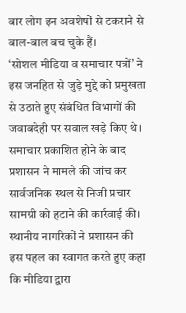बार लोग इन अवशेषों से टकराने से बाल-बाल बच चुके हैं।
‘सोशल मीडिया व समाचार पत्रों’ ने इस जनहित से जुड़े मुद्दे को प्रमुखता से उठाते हुए संबंधित विभागों की जवाबदेही पर सवाल खड़े किए थे। समाचार प्रकाशित होने के बाद प्रशासन ने मामले की जांच कर सार्वजनिक स्थल से निजी प्रचार सामग्री को हटाने की कार्रवाई की।
स्थानीय नागरिकों ने प्रशासन की इस पहल का स्वागत करते हुए कहा कि मीडिया द्वारा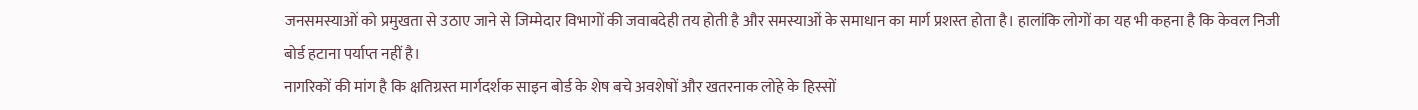जनसमस्याओं को प्रमुखता से उठाए जाने से जिम्मेदार विभागों की जवाबदेही तय होती है और समस्याओं के समाधान का मार्ग प्रशस्त होता है। हालांकि लोगों का यह भी कहना है कि केवल निजी बोर्ड हटाना पर्याप्त नहीं है।
नागरिकों की मांग है कि क्षतिग्रस्त मार्गदर्शक साइन बोर्ड के शेष बचे अवशेषों और खतरनाक लोहे के हिस्सों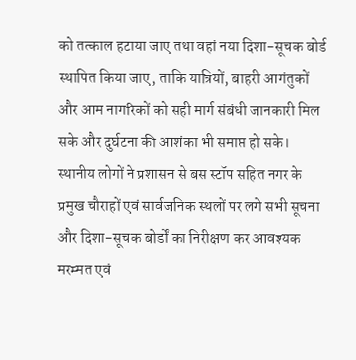को तत्काल हटाया जाए तथा वहां नया दिशा-सूचक बोर्ड स्थापित किया जाए, ताकि यात्रियों, बाहरी आगंतुकों और आम नागरिकों को सही मार्ग संबंधी जानकारी मिल सके और दुर्घटना की आशंका भी समाप्त हो सके।
स्थानीय लोगों ने प्रशासन से बस स्टॉप सहित नगर के प्रमुख चौराहों एवं सार्वजनिक स्थलों पर लगे सभी सूचना और दिशा-सूचक बोर्डों का निरीक्षण कर आवश्यक मरम्मत एवं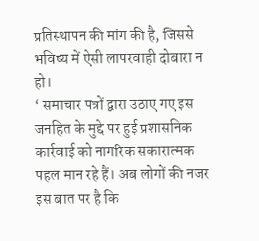प्रतिस्थापन की मांग की है, जिससे भविष्य में ऐसी लापरवाही दोबारा न हो।
‘ समाचार पत्रों द्वारा उठाए गए इस जनहित के मुद्दे पर हुई प्रशासनिक कार्रवाई को नागरिक सकारात्मक पहल मान रहे हैं। अब लोगों की नजर इस बात पर है कि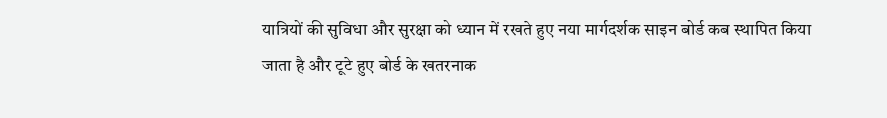यात्रियों की सुविधा और सुरक्षा को ध्यान में रखते हुए नया मार्गदर्शक साइन बोर्ड कब स्थापित किया जाता है और टूटे हुए बोर्ड के खतरनाक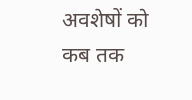अवशेषों को कब तक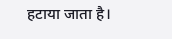हटाया जाता है।